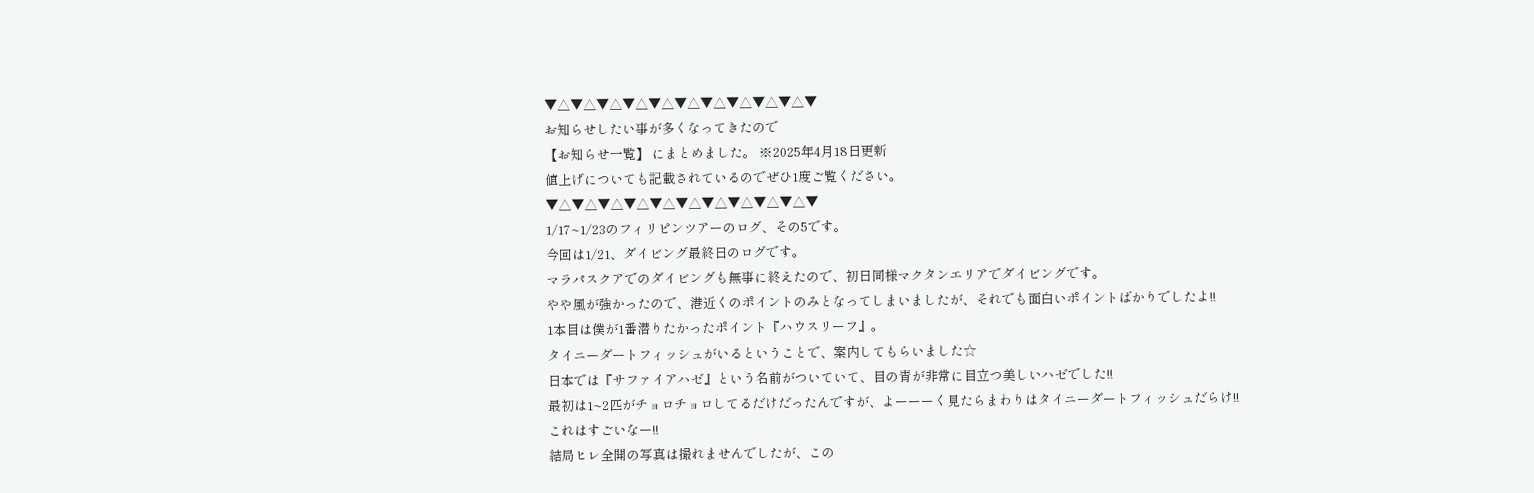▼△▼△▼△▼△▼△▼△▼△▼△▼△▼△▼
お知らせしたい事が多くなってきたので
【お知らせ一覧】 にまとめました。 ※2025年4月18日更新
値上げについても記載されているのでぜひ1度ご覧ください。
▼△▼△▼△▼△▼△▼△▼△▼△▼△▼△▼
1/17~1/23のフィリピンツアーのログ、その5です。
今回は1/21、ダイビング最終日のログです。
マラパスクアでのダイビングも無事に終えたので、初日同様マクタンエリアでダイビングです。
やや風が強かったので、港近くのポイントのみとなってしまいましたが、それでも面白いポイントばかりでしたよ!!
1本目は僕が1番潜りたかったポイント『ハウスリーフ』。
タイニーダートフィッシュがいるということで、案内してもらいました☆
日本では『サファイアハゼ』という名前がついていて、目の青が非常に目立つ美しいハゼでした!!
最初は1~2匹がチョロチョロしてるだけだったんですが、よーーーく見たらまわりはタイニーダートフィッシュだらけ!!
これはすごいなー!!
結局ヒレ全開の写真は撮れませんでしたが、この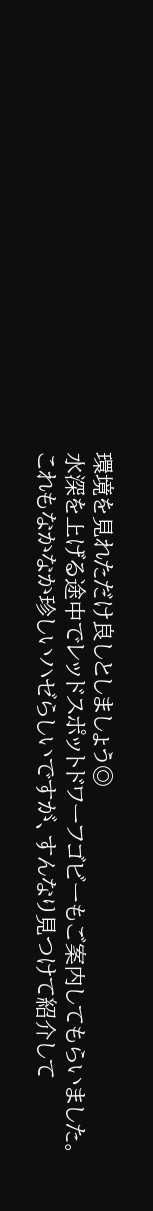環境を見れただけ良しとしましょう◎
水深を上げる途中でレッドスポットドワーフゴビーもご案内してもらいました。
これもなかなか珍しいハゼらしいですが、すんなり見つけて紹介して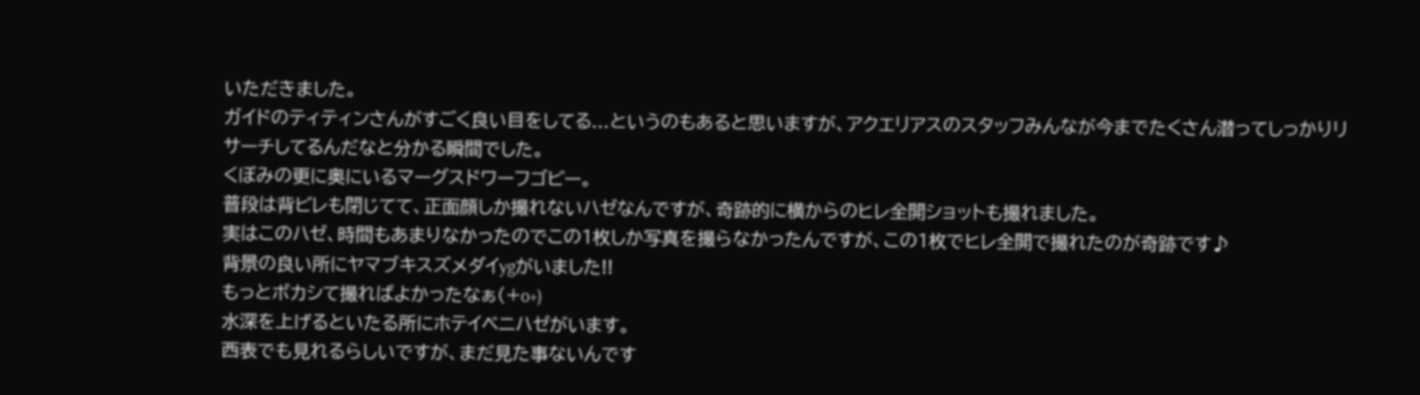いただきました。
ガイドのティティンさんがすごく良い目をしてる...というのもあると思いますが、アクエリアスのスタッフみんなが今までたくさん潜ってしっかりリサーチしてるんだなと分かる瞬間でした。
くぼみの更に奥にいるマーグスドワーフゴビー。
普段は背ビレも閉じてて、正面顔しか撮れないハゼなんですが、奇跡的に横からのヒレ全開ショットも撮れました。
実はこのハゼ、時間もあまりなかったのでこの1枚しか写真を撮らなかったんですが、この1枚でヒレ全開で撮れたのが奇跡です♪
背景の良い所にヤマブキスズメダイygがいました!!
もっとボカシて撮ればよかったなぁ(+o+)
水深を上げるといたる所にホテイベニハゼがいます。
西表でも見れるらしいですが、まだ見た事ないんです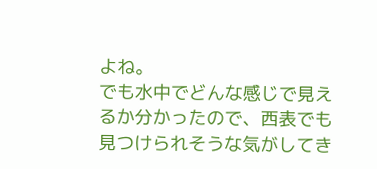よね。
でも水中でどんな感じで見えるか分かったので、西表でも見つけられそうな気がしてき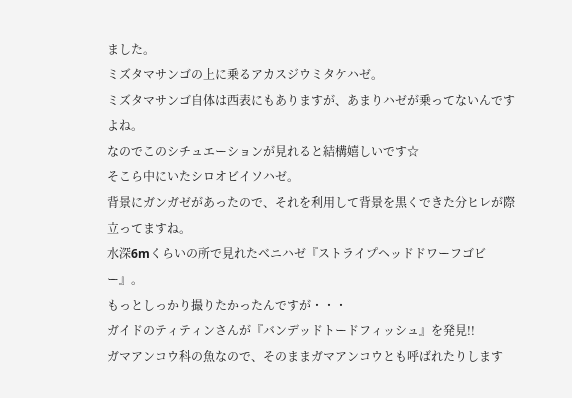ました。
ミズタマサンゴの上に乗るアカスジウミタケハゼ。
ミズタマサンゴ自体は西表にもありますが、あまりハゼが乗ってないんですよね。
なのでこのシチュエーションが見れると結構嬉しいです☆
そこら中にいたシロオビイソハゼ。
背景にガンガゼがあったので、それを利用して背景を黒くできた分ヒレが際立ってますね。
水深6mくらいの所で見れたベニハゼ『ストライプヘッドドワーフゴビー』。
もっとしっかり撮りたかったんですが・・・
ガイドのティティンさんが『バンデッドトードフィッシュ』を発見!!
ガマアンコウ科の魚なので、そのままガマアンコウとも呼ばれたりします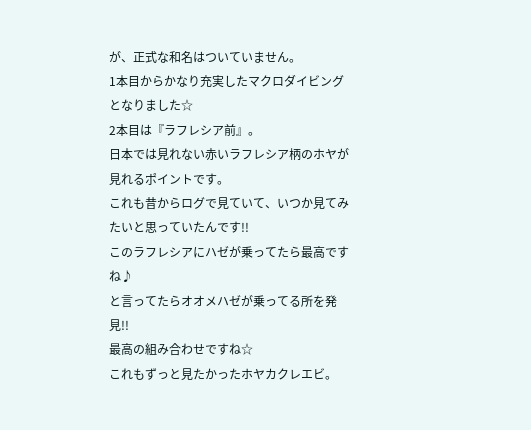が、正式な和名はついていません。
1本目からかなり充実したマクロダイビングとなりました☆
2本目は『ラフレシア前』。
日本では見れない赤いラフレシア柄のホヤが見れるポイントです。
これも昔からログで見ていて、いつか見てみたいと思っていたんです!!
このラフレシアにハゼが乗ってたら最高ですね♪
と言ってたらオオメハゼが乗ってる所を発見!!
最高の組み合わせですね☆
これもずっと見たかったホヤカクレエビ。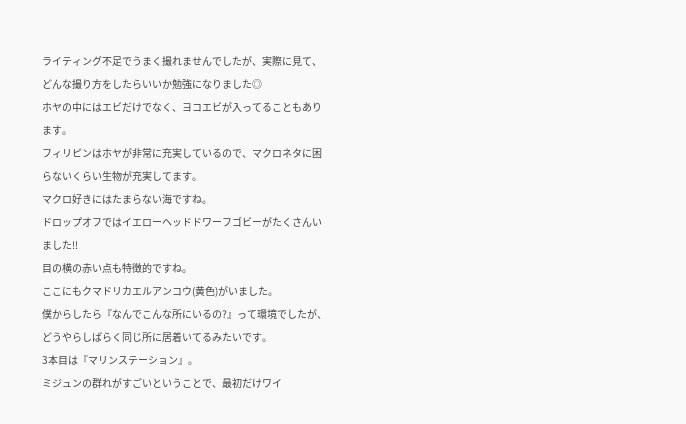ライティング不足でうまく撮れませんでしたが、実際に見て、どんな撮り方をしたらいいか勉強になりました◎
ホヤの中にはエビだけでなく、ヨコエビが入ってることもあります。
フィリピンはホヤが非常に充実しているので、マクロネタに困らないくらい生物が充実してます。
マクロ好きにはたまらない海ですね。
ドロップオフではイエローヘッドドワーフゴビーがたくさんいました!!
目の横の赤い点も特徴的ですね。
ここにもクマドリカエルアンコウ(黄色)がいました。
僕からしたら『なんでこんな所にいるの?』って環境でしたが、どうやらしばらく同じ所に居着いてるみたいです。
3本目は『マリンステーション』。
ミジュンの群れがすごいということで、最初だけワイ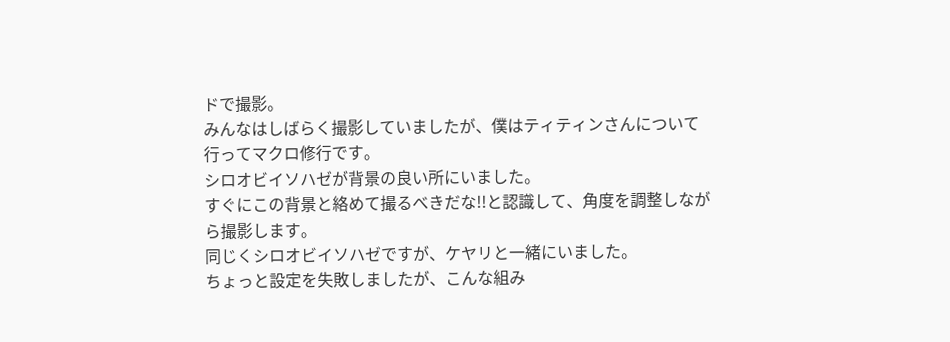ドで撮影。
みんなはしばらく撮影していましたが、僕はティティンさんについて行ってマクロ修行です。
シロオビイソハゼが背景の良い所にいました。
すぐにこの背景と絡めて撮るべきだな!!と認識して、角度を調整しながら撮影します。
同じくシロオビイソハゼですが、ケヤリと一緒にいました。
ちょっと設定を失敗しましたが、こんな組み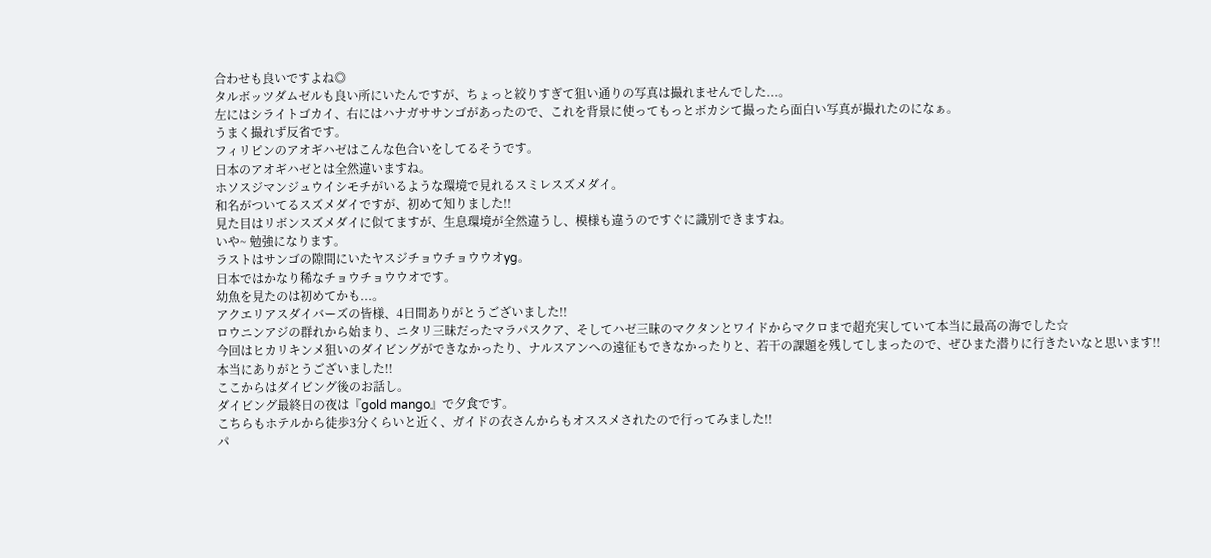合わせも良いですよね◎
タルボッツダムゼルも良い所にいたんですが、ちょっと絞りすぎて狙い通りの写真は撮れませんでした...。
左にはシライトゴカイ、右にはハナガササンゴがあったので、これを背景に使ってもっとボカシて撮ったら面白い写真が撮れたのになぁ。
うまく撮れず反省です。
フィリピンのアオギハゼはこんな色合いをしてるそうです。
日本のアオギハゼとは全然違いますね。
ホソスジマンジュウイシモチがいるような環境で見れるスミレスズメダイ。
和名がついてるスズメダイですが、初めて知りました!!
見た目はリボンスズメダイに似てますが、生息環境が全然違うし、模様も違うのですぐに識別できますね。
いや~ 勉強になります。
ラストはサンゴの隙間にいたヤスジチョウチョウウオyg。
日本ではかなり稀なチョウチョウウオです。
幼魚を見たのは初めてかも...。
アクエリアスダイバーズの皆様、4日間ありがとうございました!!
ロウニンアジの群れから始まり、ニタリ三昧だったマラパスクア、そしてハゼ三昧のマクタンとワイドからマクロまで超充実していて本当に最高の海でした☆
今回はヒカリキンメ狙いのダイビングができなかったり、ナルスアンへの遠征もできなかったりと、若干の課題を残してしまったので、ぜひまた潜りに行きたいなと思います!!
本当にありがとうございました!!
ここからはダイビング後のお話し。
ダイビング最終日の夜は『gold mango』で夕食です。
こちらもホテルから徒歩3分くらいと近く、ガイドの衣さんからもオススメされたので行ってみました!!
パ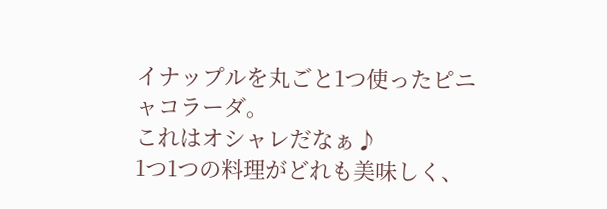イナップルを丸ごと1つ使ったピニャコラーダ。
これはオシャレだなぁ♪
1つ1つの料理がどれも美味しく、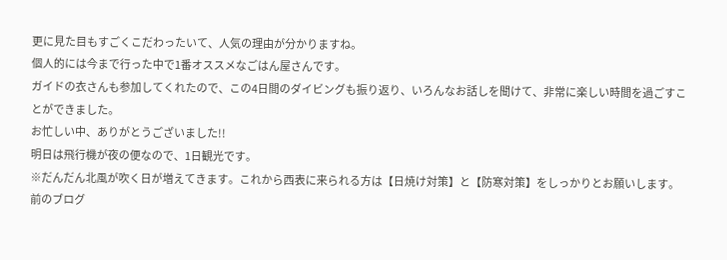更に見た目もすごくこだわったいて、人気の理由が分かりますね。
個人的には今まで行った中で1番オススメなごはん屋さんです。
ガイドの衣さんも参加してくれたので、この4日間のダイビングも振り返り、いろんなお話しを聞けて、非常に楽しい時間を過ごすことができました。
お忙しい中、ありがとうございました!!
明日は飛行機が夜の便なので、1日観光です。
※だんだん北風が吹く日が増えてきます。これから西表に来られる方は【日焼け対策】と【防寒対策】をしっかりとお願いします。
前のブログ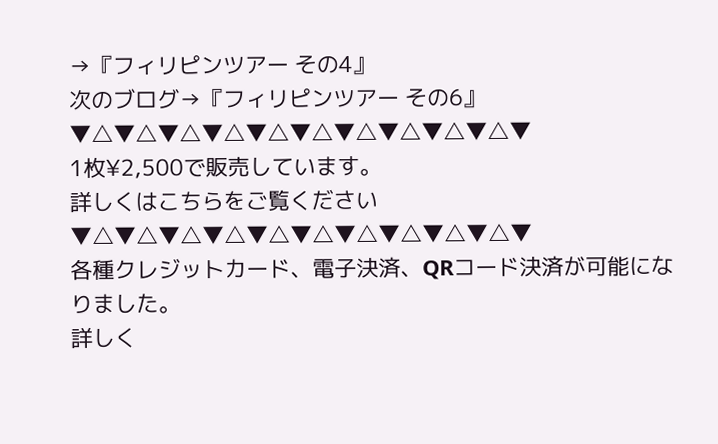→『フィリピンツアー その4』
次のブログ→『フィリピンツアー その6』
▼△▼△▼△▼△▼△▼△▼△▼△▼△▼△▼
1枚¥2,500で販売しています。
詳しくはこちらをご覧ください
▼△▼△▼△▼△▼△▼△▼△▼△▼△▼△▼
各種クレジットカード、電子決済、QRコード決済が可能になりました。
詳しく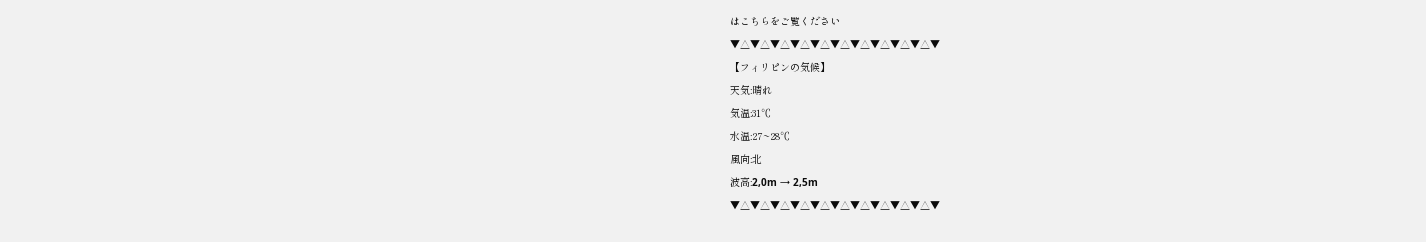はこちらをご覧ください
▼△▼△▼△▼△▼△▼△▼△▼△▼△▼△▼
【フィリピンの気候】
天気:晴れ
気温:31℃
水温:27~28℃
風向:北
波高:2,0m → 2,5m
▼△▼△▼△▼△▼△▼△▼△▼△▼△▼△▼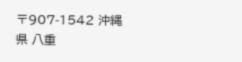〒907-1542 沖縄県 八重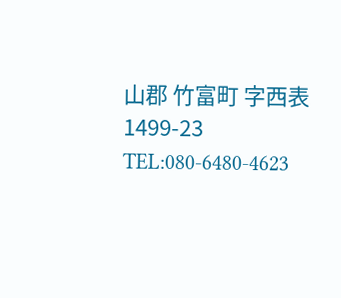山郡 竹富町 字西表 1499-23 TEL:080-6480-4623